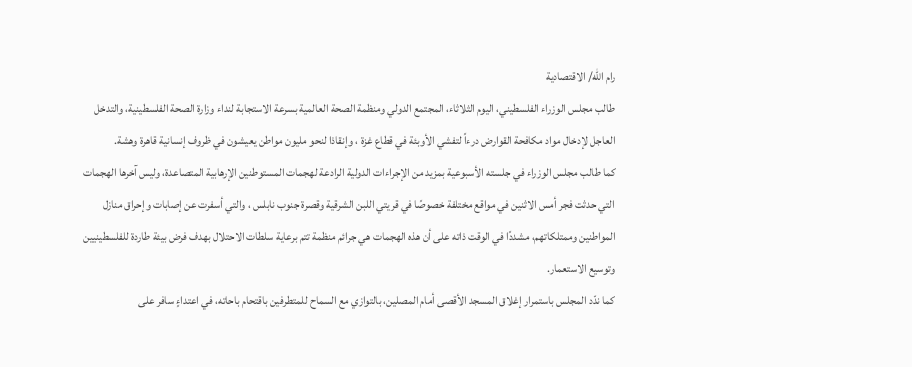رام الله/ الاقتصادية
طالب مجلس الوزراء الفلسطيني، اليوم الثلاثاء، المجتمع الدولي ومنظمة الصحة العالمية بسرعة الاستجابة لنداء وزارة الصحة الفلسطينية، والتدخل العاجل لإدخال مواد مكافحة القوارض درءاً لتفشي الأوبئة في قطاع غزة ، وإنقاذا لنحو مليون مواطن يعيشون في ظروف إنسانية قاهرة وهشة.
كما طالب مجلس الوزراء في جلسته الأسبوعية بمزيد من الإجراءات الدولية الرادعة لهجمات المستوطنين الإرهابية المتصاعدة، وليس آخرها الهجمات التي حدثت فجر أمس الاثنين في مواقع مختلفة خصوصًا في قريتي اللبن الشرقية وقصرة جنوب نابلس ، والتي أسفرت عن إصابات وإحراق منازل المواطنين وممتلكاتهم، مشددًا في الوقت ذاته على أن هذه الهجمات هي جرائم منظمة تتم برعاية سلطات الاحتلال بهدف فرض بيئة طاردة للفلسطينيين وتوسيع الاستعمار.
كما ندّد المجلس باستمرار إغلاق المسجد الأقصى أمام المصلين، بالتوازي مع السماح للمتطرفين باقتحام باحاته، في اعتداءٍ سافر على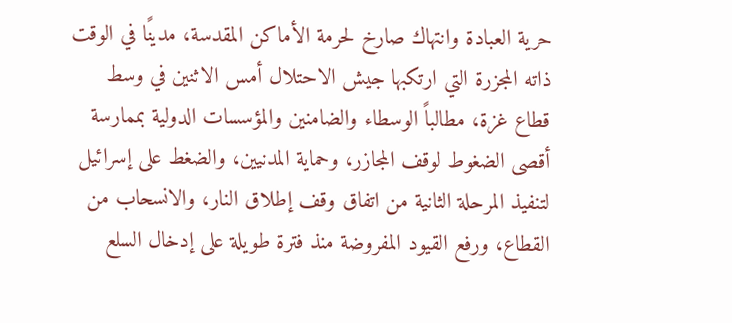حرية العبادة وانتهاك صارخ لحرمة الأماكن المقدسة، مدينًا في الوقت ذاته المجزرة التي ارتكبها جيش الاحتلال أمس الاثنين في وسط قطاع غزة، مطالباً الوسطاء والضامنين والمؤسسات الدولية بممارسة أقصى الضغوط لوقف المجازر، وحماية المدنيين، والضغط على إسرائيل لتنفيذ المرحلة الثانية من اتفاق وقف إطلاق النار، والانسحاب من القطاع، ورفع القيود المفروضة منذ فترة طويلة على إدخال السلع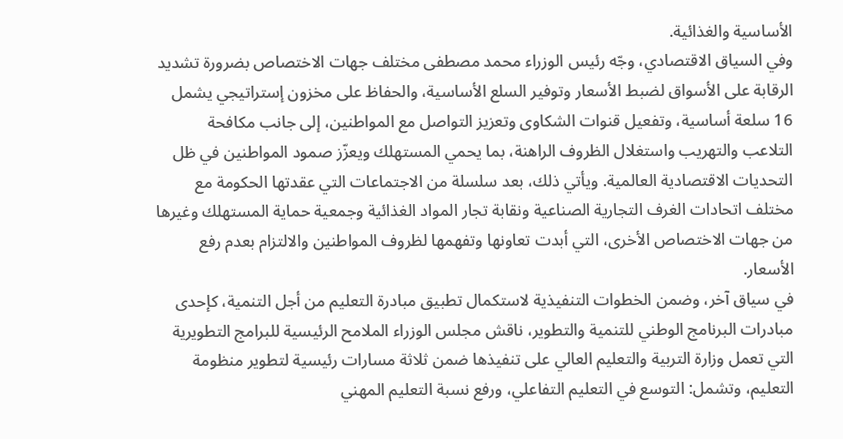الأساسية والغذائية.
وفي السياق الاقتصادي، وجّه رئيس الوزراء محمد مصطفى مختلف جهات الاختصاص بضرورة تشديد الرقابة على الأسواق لضبط الأسعار وتوفير السلع الأساسية، والحفاظ على مخزون إستراتيجي يشمل 16 سلعة أساسية، وتفعيل قنوات الشكاوى وتعزيز التواصل مع المواطنين، إلى جانب مكافحة التلاعب والتهريب واستغلال الظروف الراهنة، بما يحمي المستهلك ويعزّز صمود المواطنين في ظل التحديات الاقتصادية العالمية. ويأتي ذلك، بعد سلسلة من الاجتماعات التي عقدتها الحكومة مع مختلف اتحادات الغرف التجارية الصناعية ونقابة تجار المواد الغذائية وجمعية حماية المستهلك وغيرها من جهات الاختصاص الأخرى، التي أبدت تعاونها وتفهمها لظروف المواطنين والالتزام بعدم رفع الأسعار.
في سياق آخر، وضمن الخطوات التنفيذية لاستكمال تطبيق مبادرة التعليم من أجل التنمية، كإحدى مبادرات البرنامج الوطني للتنمية والتطوير، ناقش مجلس الوزراء الملامح الرئيسية للبرامج التطويرية التي تعمل وزارة التربية والتعليم العالي على تنفيذها ضمن ثلاثة مسارات رئيسية لتطوير منظومة التعليم، وتشمل: التوسع في التعليم التفاعلي، ورفع نسبة التعليم المهني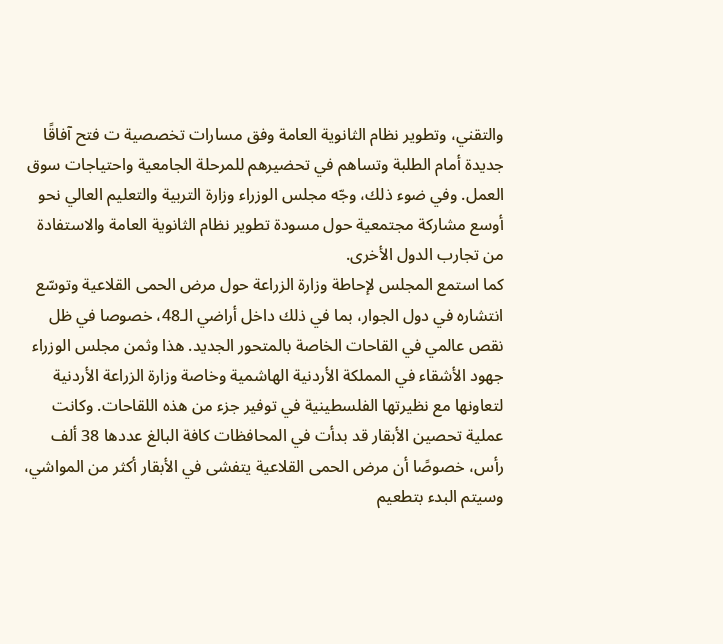والتقني، وتطوير نظام الثانوية العامة وفق مسارات تخصصية ت فتح آفاقًا جديدة أمام الطلبة وتساهم في تحضيرهم للمرحلة الجامعية واحتياجات سوق العمل. وفي ضوء ذلك، وجّه مجلس الوزراء وزارة التربية والتعليم العالي نحو أوسع مشاركة مجتمعية حول مسودة تطوير نظام الثانوية العامة والاستفادة من تجارب الدول الأخرى.
كما استمع المجلس لإحاطة وزارة الزراعة حول مرض الحمى القلاعية وتوسّع انتشاره في دول الجوار، بما في ذلك داخل أراضي الـ48، خصوصا في ظل نقص عالمي في القاحات الخاصة بالمتحور الجديد. هذا وثمن مجلس الوزراء جهود الأشقاء في المملكة الأردنية الهاشمية وخاصة وزارة الزراعة الأردنية لتعاونها مع نظيرتها الفلسطينية في توفير جزء من هذه اللقاحات. وكانت عملية تحصين الأبقار قد بدأت في المحافظات كافة البالغ عددها 38 ألف رأس، خصوصًا أن مرض الحمى القلاعية يتفشى في الأبقار أكثر من المواشي، وسيتم البدء بتطعيم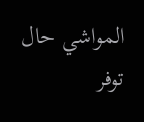المواشي حال توفر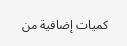كميات إضافية من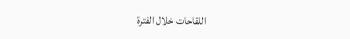اللقاحات خلال الفترة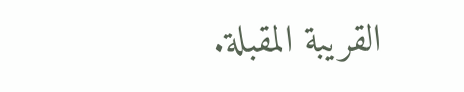القريبة المقبلة.